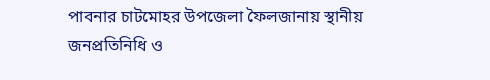পাবনার চাটমোহর উপজেলা ফৈলজানায় স্থানীয় জনপ্রতিনিধি ও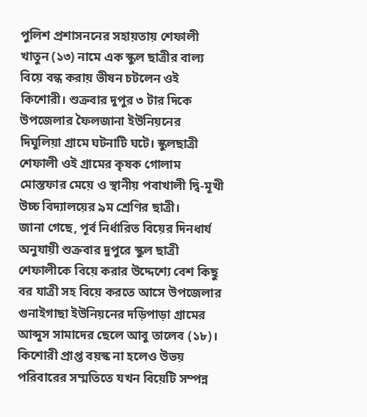পুলিশ প্রশাসননের সহায়তায় শেফালী খাতুন (১৩) নামে এক স্কুল ছাত্রীর বাল্য বিয়ে বন্ধ করায় ভীষন চটলেন ওই কিশোরী। শুক্রবার দুপুর ৩ টার দিকে উপজেলার ফৈলজানা ইউনিয়নের দিঘুলিয়া গ্রামে ঘটনাটি ঘটে। স্কুলছাত্রী শেফালী ওই গ্রামের কৃষক গোলাম মোস্তফার মেয়ে ও স্থানীয় পবাখালী দ্বি-মূখী উচ্চ বিদ্যালয়ের ৯ম শ্রেণির ছাত্রী।
জানা গেছে, পূর্ব নির্ধারিত বিয়ের দিনধার্য অনুযায়ী শুক্রবার দুপুরে স্কুল ছাত্রী শেফালীকে বিয়ে করার উদ্দেশ্যে বেশ কিছু বর যাত্রী সহ বিয়ে করতে আসে উপজেলার গুনাইগাছা ইউনিয়নের দড়িপাড়া গ্রামের আব্দুস সামাদের ছেলে আবু তালেব (১৮)।
কিশোরী প্রাপ্ত বয়স্ক না হলেও উভয় পরিবারের সম্মতিতে যখন বিয়েটি সম্পন্ন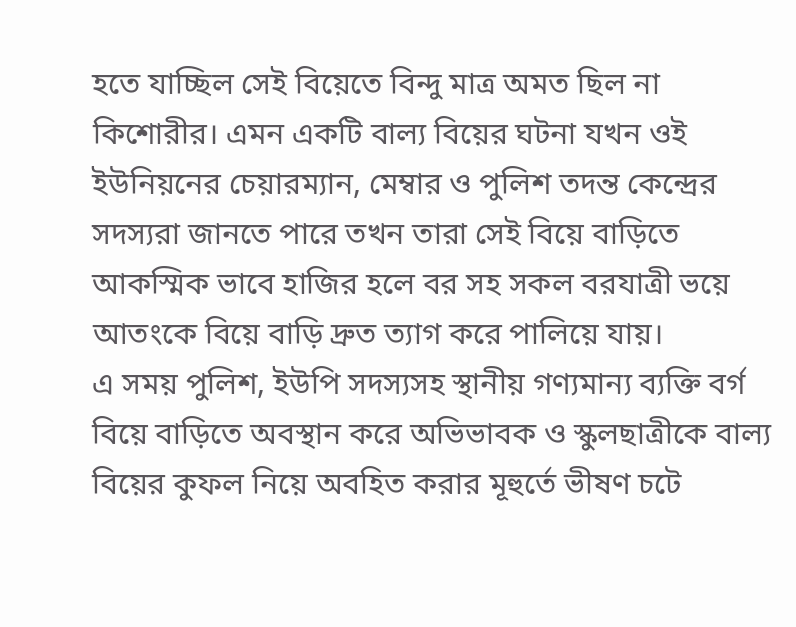হতে যাচ্ছিল সেই বিয়েতে বিন্দু মাত্র অমত ছিল না কিশোরীর। এমন একটি বাল্য বিয়ের ঘটনা যখন ওই ইউনিয়নের চেয়ারম্যান, মেম্বার ও পুলিশ তদন্ত কেন্দ্রের সদস্যরা জানতে পারে তখন তারা সেই বিয়ে বাড়িতে আকস্মিক ভাবে হাজির হলে বর সহ সকল বরযাত্রী ভয়ে আতংকে বিয়ে বাড়ি দ্রুত ত্যাগ করে পালিয়ে যায়।
এ সময় পুলিশ, ইউপি সদস্যসহ স্থানীয় গণ্যমান্য ব্যক্তি বর্গ বিয়ে বাড়িতে অবস্থান করে অভিভাবক ও স্কুলছাত্রীকে বাল্য বিয়ের কুফল নিয়ে অবহিত করার মূহুর্তে ভীষণ চটে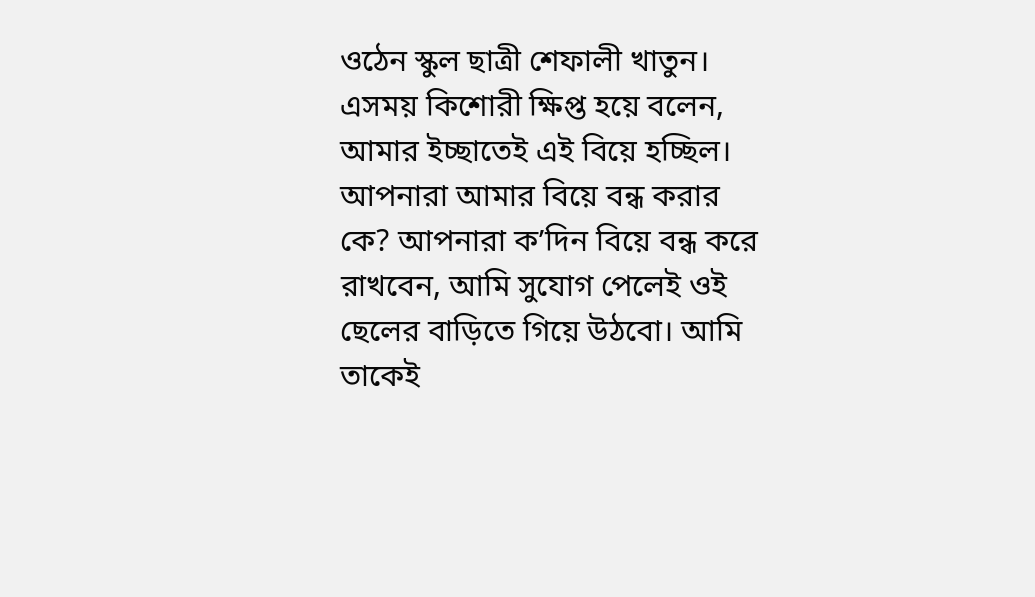ওঠেন স্কুল ছাত্রী শেফালী খাতুন।
এসময় কিশোরী ক্ষিপ্ত হয়ে বলেন, আমার ইচ্ছাতেই এই বিয়ে হচ্ছিল। আপনারা আমার বিয়ে বন্ধ করার কে? আপনারা ক’দিন বিয়ে বন্ধ করে রাখবেন, আমি সুযোগ পেলেই ওই ছেলের বাড়িতে গিয়ে উঠবো। আমি তাকেই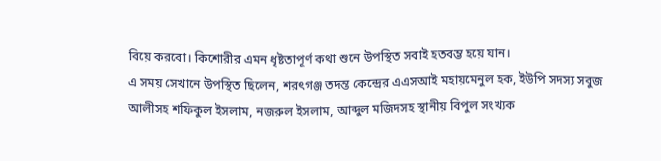বিয়ে করবো। কিশোরীর এমন ধৃষ্টতাপূর্ণ কথা শুনে উপস্থিত সবাই হতবম্ভ হয়ে যান।
এ সময় সেখানে উপস্থিত ছিলেন, শরৎগঞ্জ তদন্ত কেন্দ্রের এএসআই মহায়মেনুল হক, ইউপি সদস্য সবুজ আলীসহ শফিকুল ইসলাম, নজরুল ইসলাম, আব্দুল মজিদসহ স্থানীয় বিপুল সংখ্যক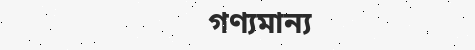গণ্যমান্য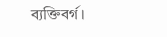ব্যক্তিবর্গ।